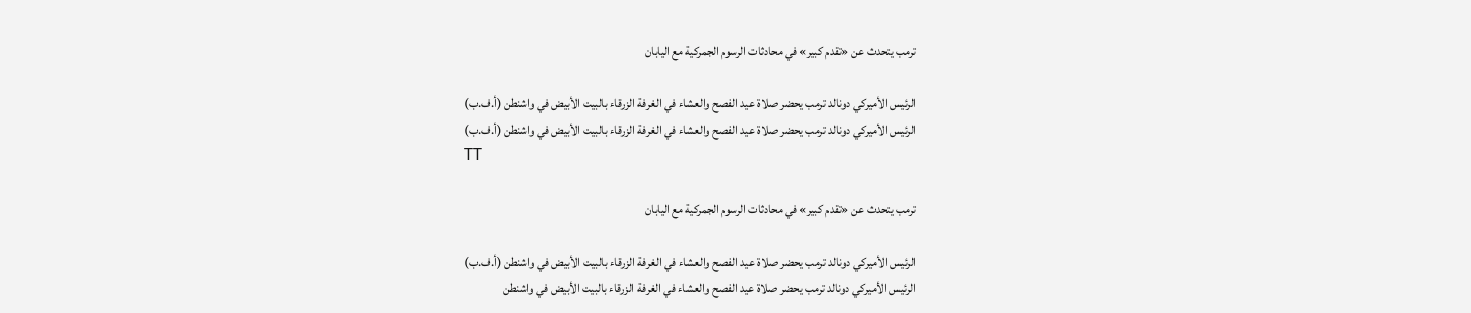ترمب يتحدث عن «تقدم كبير» في محادثات الرسوم الجمركية مع اليابان

الرئيس الأميركي دونالد ترمب يحضر صلاة عيد الفصح والعشاء في الغرفة الزرقاء بالبيت الأبيض في واشنطن (أ.ف.ب)
الرئيس الأميركي دونالد ترمب يحضر صلاة عيد الفصح والعشاء في الغرفة الزرقاء بالبيت الأبيض في واشنطن (أ.ف.ب)
TT

ترمب يتحدث عن «تقدم كبير» في محادثات الرسوم الجمركية مع اليابان

الرئيس الأميركي دونالد ترمب يحضر صلاة عيد الفصح والعشاء في الغرفة الزرقاء بالبيت الأبيض في واشنطن (أ.ف.ب)
الرئيس الأميركي دونالد ترمب يحضر صلاة عيد الفصح والعشاء في الغرفة الزرقاء بالبيت الأبيض في واشنطن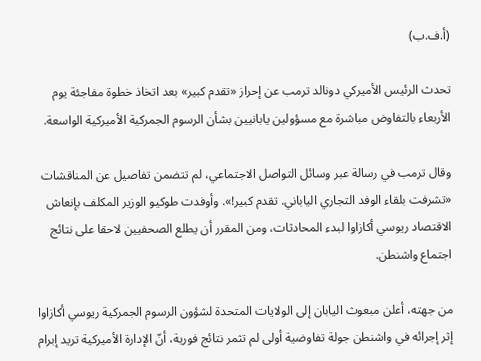(أ.ف.ب)

تحدث الرئيس الأميركي دونالد ترمب عن إحراز «تقدم كبير» بعد اتخاذ خطوة مفاجئة يوم الأربعاء بالتفاوض مباشرة مع مسؤولين يابانيين بشأن الرسوم الجمركية الأميركية الواسعة.

وقال ترمب في رسالة عبر وسائل التواصل الاجتماعي، لم تتضمن تفاصيل عن المناقشات «تشرفت بلقاء الوفد التجاري الياباني. تقدم كبير!». وأوفدت طوكيو الوزير المكلف بإنعاش الاقتصاد ريوسي أكازاوا لبدء المحادثات، ومن المقرر أن يطلع الصحفيين لاحقا على نتائج اجتماع واشنطن.

من جهته، أعلن مبعوث اليابان إلى الولايات المتحدة لشؤون الرسوم الجمركية ريوسي أكازاوا إثر إجرائه في واشنطن جولة تفاوضية أولى لم تثمر نتائج فورية، أنّ الإدارة الأميركية تريد إبرام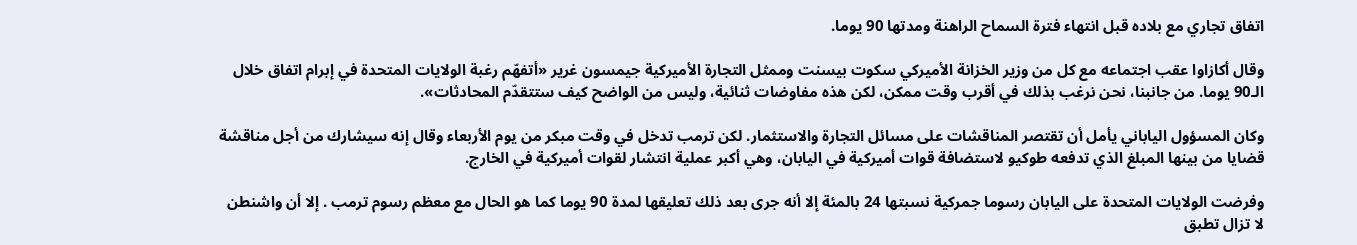اتفاق تجاري مع بلاده قبل انتهاء فترة السماح الراهنة ومدتها 90 يوما.

وقال أكازاوا عقب اجتماعه مع كل من وزير الخزانة الأميركي سكوت بيسنت وممثل التجارة الأميركية جيمسون غرير «أتفهّم رغبة الولايات المتحدة في إبرام اتفاق خلال الـ90 يوما. من جانبنا، نحن نرغب بذلك في أقرب وقت ممكن، لكن هذه مفاوضات ثنائية، وليس من الواضح كيف ستتقدّم المحادثات».

وكان المسؤول الياباني يأمل أن تقتصر المناقشات على مسائل التجارة والاستثمار. لكن ترمب تدخل في وقت مبكر من يوم الأربعاء وقال إنه سيشارك من أجل مناقشة قضايا من بينها المبلغ الذي تدفعه طوكيو لاستضافة قوات أميركية في اليابان، وهي أكبر عملية انتشار لقوات أميركية في الخارج.

وفرضت الولايات المتحدة على اليابان رسوما جمركية نسبتها 24 بالمئة إلا أنه جرى بعد ذلك تعليقها لمدة 90 يوما كما هو الحال مع معظم رسوم ترمب . إلا أن واشنطن لا تزال تطبق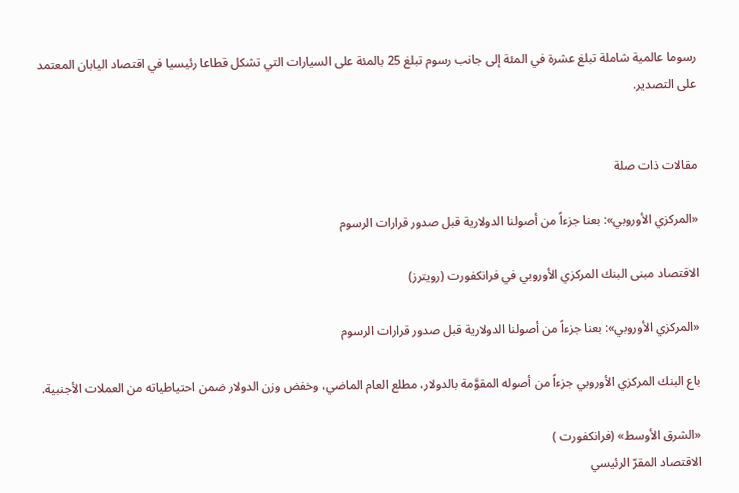رسوما عالمية شاملة تبلغ عشرة في المئة إلى جانب رسوم تبلغ 25 بالمئة على السيارات التي تشكل قطاعا رئيسيا في اقتصاد اليابان المعتمد على التصدير.


مقالات ذات صلة

«المركزي الأوروبي»: بعنا جزءاً من أصولنا الدولارية قبل صدور قرارات الرسوم

الاقتصاد مبنى البنك المركزي الأوروبي في فرانكفورت (رويترز)

«المركزي الأوروبي»: بعنا جزءاً من أصولنا الدولارية قبل صدور قرارات الرسوم

باع البنك المركزي الأوروبي جزءاً من أصوله المقوَّمة بالدولار، مطلع العام الماضي، وخفض وزن الدولار ضمن احتياطياته من العملات الأجنبية.

«الشرق الأوسط» (فرانكفورت )
الاقتصاد المقرّ الرئيسي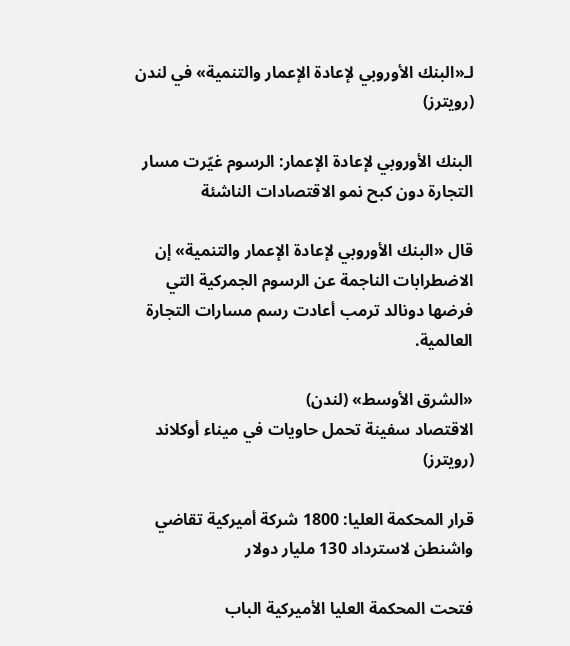لـ«البنك الأوروبي لإعادة الإعمار والتنمية» في لندن (رويترز)

البنك الأوروبي لإعادة الإعمار: الرسوم غيّرت مسار التجارة دون كبح نمو الاقتصادات الناشئة

قال «البنك الأوروبي لإعادة الإعمار والتنمية» إن الاضطرابات الناجمة عن الرسوم الجمركية التي فرضها دونالد ترمب أعادت رسم مسارات التجارة العالمية.

«الشرق الأوسط» (لندن)
الاقتصاد سفينة تحمل حاويات في ميناء أوكلاند (رويترز)

قرار المحكمة العليا: 1800 شركة أميركية تقاضي واشنطن لاسترداد 130 مليار دولار

فتحت المحكمة العليا الأميركية الباب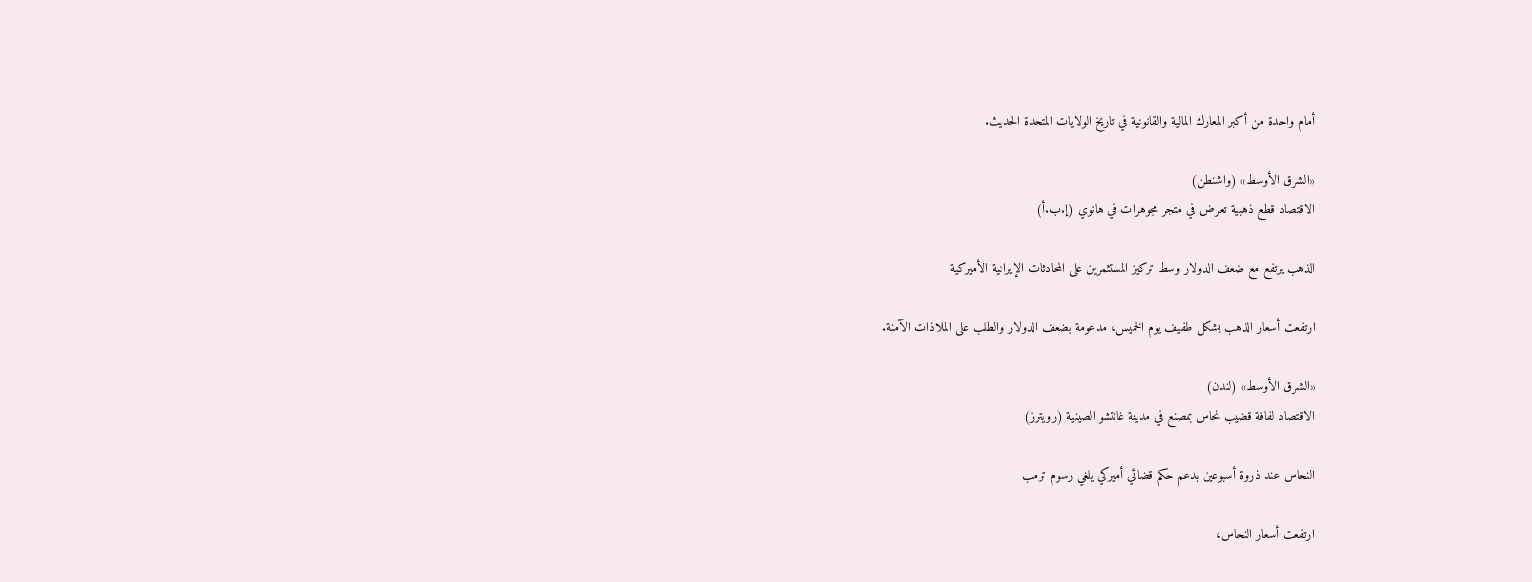أمام واحدة من أكبر المعارك المالية والقانونية في تاريخ الولايات المتحدة الحديث.

«الشرق الأوسط» (واشنطن)
الاقتصاد قطع ذهبية تعرض في متجر مجوهرات في هانوي (إ.ب.أ)

الذهب يرتفع مع ضعف الدولار وسط تركيز المستثمرين على المحادثات الإيرانية الأميركية

ارتفعت أسعار الذهب بشكل طفيف يوم الخميس، مدعومة بضعف الدولار والطلب على الملاذات الآمنة.

«الشرق الأوسط» (لندن)
الاقتصاد لفافة قضيب نحاس بمصنع في مدينة غانتشو الصينية (رويترز)

النحاس عند ذروة أسبوعين بدعم حكم قضائي أميركي يلغي رسوم ترمب

ارتفعت أسعار النحاس،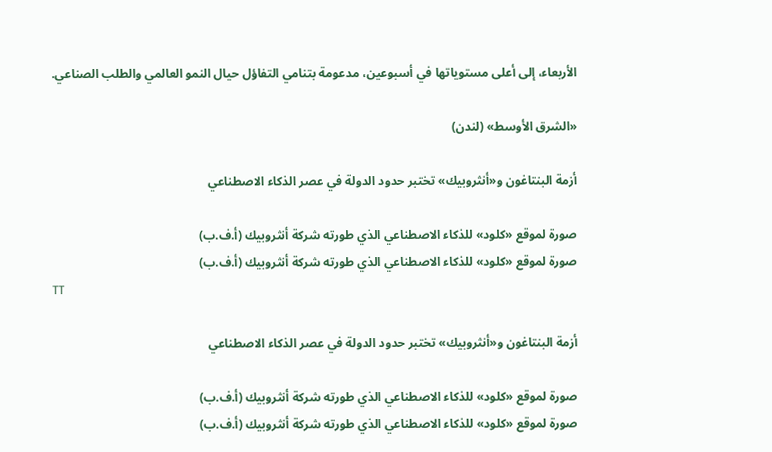الأربعاء، إلى أعلى مستوياتها في أسبوعين، مدعومة بتنامي التفاؤل حيال النمو العالمي والطلب الصناعي.

«الشرق الأوسط» (لندن)

أزمة البنتاغون و«أنثروبيك» تختبر حدود الدولة في عصر الذكاء الاصطناعي

صورة لموقع «كلود» للذكاء الاصطناعي الذي طورته شركة أنثروبيك (أ.ف.ب)
صورة لموقع «كلود» للذكاء الاصطناعي الذي طورته شركة أنثروبيك (أ.ف.ب)
TT

أزمة البنتاغون و«أنثروبيك» تختبر حدود الدولة في عصر الذكاء الاصطناعي

صورة لموقع «كلود» للذكاء الاصطناعي الذي طورته شركة أنثروبيك (أ.ف.ب)
صورة لموقع «كلود» للذكاء الاصطناعي الذي طورته شركة أنثروبيك (أ.ف.ب)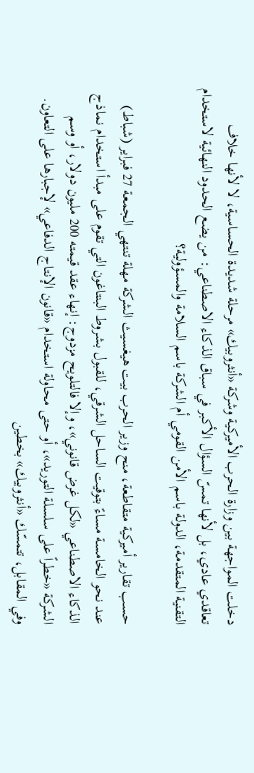دخلت المواجهة بين وزارة الحرب الأميركية وشركة «أنثروبيك» مرحلة شديدة الحساسية، لا لأنها خلاف تعاقدي عادي، بل لأنها تمسّ السؤال الأكبر في سباق الذكاء الاصطناعي: من يضع الحدود النهائية لاستخدام التقنية المتقدمة، الدولة باسم الأمن القومي أم الشركة باسم السلامة والمسؤولية؟

حسب تقارير أميركية متقاطعة، منح وزير الحرب بيت هيغسيث الشركة مهلة تنتهي الجمعة 27 فبراير (شباط) عند نحو الخامسة مساءً بتوقيت الساحل الشرقي، للقبول بشروط البنتاغون التي تقوم على مبدأ استخدام نماذج الذكاء الاصطناعي «لكل غرض قانوني»، وإلا فالتلويح مزدوج: إنهاء عقد قيمته 200 مليون دولار، أو وسم الشركة «خطراً على سلسلة التوريد»، أو حتى محاولة استخدام «قانون الإنتاج الدفاعي» لإجبارها على التعاون. وفي المقابل، تتمسّك «أنثروبيك» بخطين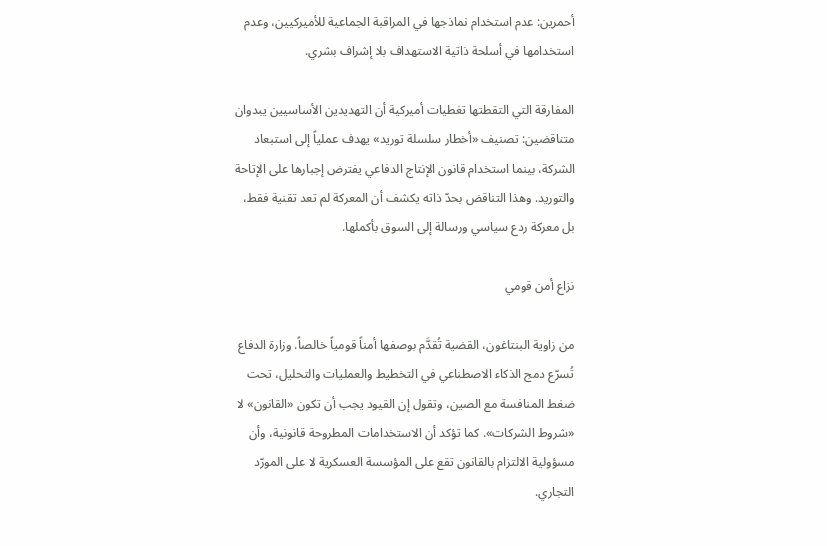أحمرين: عدم استخدام نماذجها في المراقبة الجماعية للأميركيين، وعدم استخدامها في أسلحة ذاتية الاستهداف بلا إشراف بشري.

المفارقة التي التقطتها تغطيات أميركية أن التهديدين الأساسيين يبدوان متناقضين: تصنيف «أخطار سلسلة توريد» يهدف عملياً إلى استبعاد الشركة، بينما استخدام قانون الإنتاج الدفاعي يفترض إجبارها على الإتاحة والتوريد. وهذا التناقض بحدّ ذاته يكشف أن المعركة لم تعد تقنية فقط، بل معركة ردع سياسي ورسالة إلى السوق بأكملها.

نزاع أمن قومي

من زاوية البنتاغون، القضية تُقدَّم بوصفها أمناً قومياً خالصاً. وزارة الدفاع تُسرّع دمج الذكاء الاصطناعي في التخطيط والعمليات والتحليل، تحت ضغط المنافسة مع الصين، وتقول إن القيود يجب أن تكون «القانون» لا «شروط الشركات». كما تؤكد أن الاستخدامات المطروحة قانونية، وأن مسؤولية الالتزام بالقانون تقع على المؤسسة العسكرية لا على المورّد التجاري.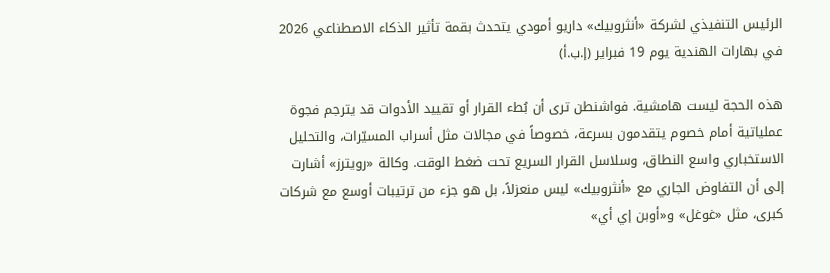الرئيس التنفيذي لشركة «أنثروبيك» داريو أمودي يتحدث بقمة تأثير الذكاء الاصطناعي 2026 في بهارات الهندية يوم 19 فبراير (إ.ب.أ)

هذه الحجة ليست هامشية. فواشنطن ترى أن بُطء القرار أو تقييد الأدوات قد يترجم فجوة عملياتية أمام خصوم يتقدمون بسرعة، خصوصاً في مجالات مثل أسراب المسيّرات، والتحليل الاستخباري واسع النطاق، وسلاسل القرار السريع تحت ضغط الوقت. وكالة «رويترز» أشارت إلى أن التفاوض الجاري مع «أنثروبيك» ليس منعزلاً، بل هو جزء من ترتيبات أوسع مع شركات كبرى، مثل «غوغل» و«أوبن إي أي»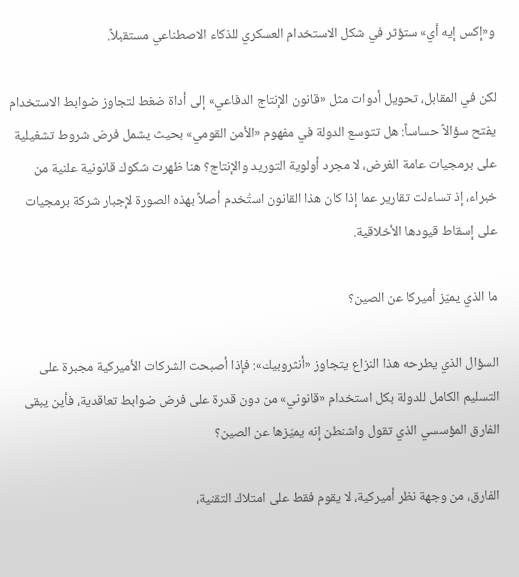و«إكس إيه أي» ستؤثر في شكل الاستخدام العسكري للذكاء الاصطناعي مستقبلاً.

لكن في المقابل، تحويل أدوات مثل «قانون الإنتاج الدفاعي» إلى أداة ضغط لتجاوز ضوابط الاستخدام يفتح سؤالاً حساساً: هل تتوسع الدولة في مفهوم «الأمن القومي» بحيث يشمل فرض شروط تشغيلية على برمجيات عامة الغرض، لا مجرد أولوية التوريد والإنتاج؟ هنا ظهرت شكوك قانونية علنية من خبراء، إذ تساءلت تقارير عما إذا كان هذا القانون استُخدم أصلاً بهذه الصورة لإجبار شركة برمجيات على إسقاط قيودها الأخلاقية.

ما الذي يميّز أميركا عن الصين؟

السؤال الذي يطرحه هذا النزاع يتجاوز «أنثروبيك»: فإذا أصبحت الشركات الأميركية مجبرة على التسليم الكامل للدولة بكل استخدام «قانوني» من دون قدرة على فرض ضوابط تعاقدية، فأين يبقى الفارق المؤسسي الذي تقول واشنطن إنه يميّزها عن الصين؟

الفارق، من وجهة نظر أميركية، لا يقوم فقط على امتلاك التقنية،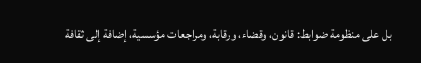بل على منظومة ضوابط: قانون، وقضاء، ورقابة، ومراجعات مؤسسية، إضافة إلى ثقافة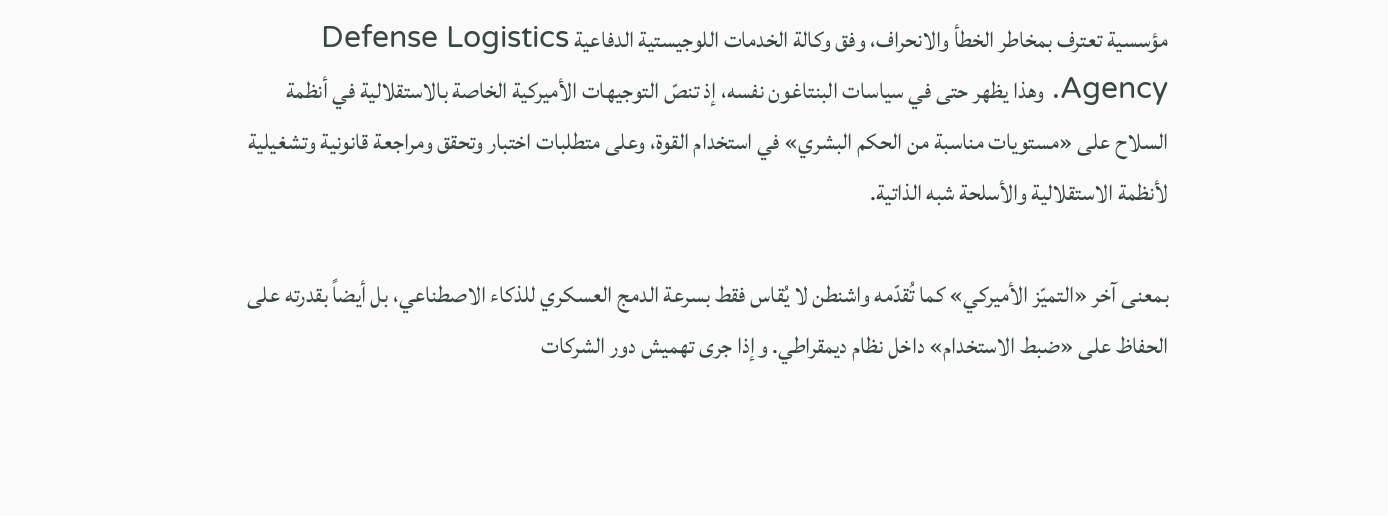مؤسسية تعترف بمخاطر الخطأ والانحراف، وفق وكالة الخدمات اللوجيستية الدفاعية Defense Logistics Agency. وهذا يظهر حتى في سياسات البنتاغون نفسه، إذ تنصّ التوجيهات الأميركية الخاصة بالاستقلالية في أنظمة السلاح على «مستويات مناسبة من الحكم البشري» في استخدام القوة، وعلى متطلبات اختبار وتحقق ومراجعة قانونية وتشغيلية لأنظمة الاستقلالية والأسلحة شبه الذاتية.

بمعنى آخر «التميّز الأميركي» كما تُقدّمه واشنطن لا يُقاس فقط بسرعة الدمج العسكري للذكاء الاصطناعي، بل أيضاً بقدرته على الحفاظ على «ضبط الاستخدام» داخل نظام ديمقراطي. وإذا جرى تهميش دور الشركات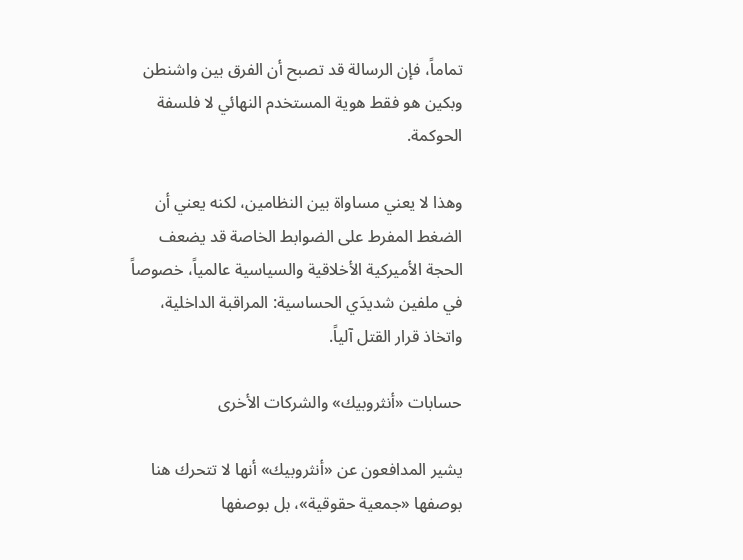تماماً، فإن الرسالة قد تصبح أن الفرق بين واشنطن وبكين هو فقط هوية المستخدم النهائي لا فلسفة الحوكمة.

وهذا لا يعني مساواة بين النظامين، لكنه يعني أن الضغط المفرط على الضوابط الخاصة قد يضعف الحجة الأميركية الأخلاقية والسياسية عالمياً، خصوصاً في ملفين شديدَي الحساسية: المراقبة الداخلية، واتخاذ قرار القتل آلياً.

حسابات «أنثروبيك» والشركات الأخرى

يشير المدافعون عن «أنثروبيك» أنها لا تتحرك هنا بوصفها «جمعية حقوقية»، بل بوصفها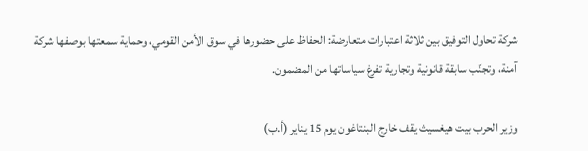شركة تحاول التوفيق بين ثلاثة اعتبارات متعارضة: الحفاظ على حضورها في سوق الأمن القومي، وحماية سمعتها بوصفها شركة آمنة، وتجنّب سابقة قانونية وتجارية تفرغ سياساتها من المضمون.

وزير الحرب بيت هيغسيث يقف خارج البنتاغون يوم 15 يناير (أ.ب)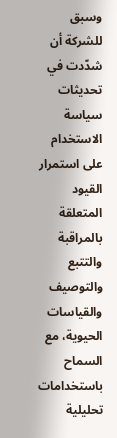وسبق للشركة أن شدّدت في تحديثات سياسة الاستخدام على استمرار القيود المتعلقة بالمراقبة والتتبع والتوصيف والقياسات الحيوية، مع السماح باستخدامات تحليلية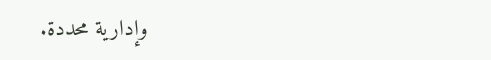وإدارية محددة.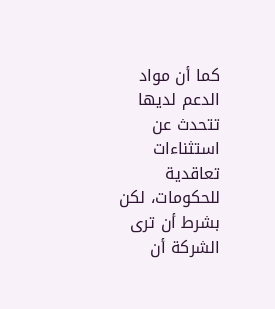كما أن مواد الدعم لديها تتحدث عن استثناءات تعاقدية للحكومات، لكن بشرط أن ترى الشركة أن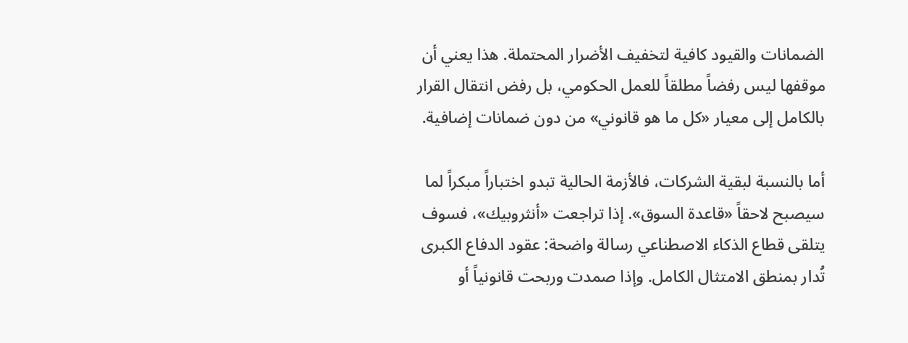الضمانات والقيود كافية لتخفيف الأضرار المحتملة. هذا يعني أن موقفها ليس رفضاً مطلقاً للعمل الحكومي، بل رفض انتقال القرار بالكامل إلى معيار «كل ما هو قانوني» من دون ضمانات إضافية.

أما بالنسبة لبقية الشركات، فالأزمة الحالية تبدو اختباراً مبكراً لما سيصبح لاحقاً «قاعدة السوق». إذا تراجعت «أنثروبيك»، فسوف يتلقى قطاع الذكاء الاصطناعي رسالة واضحة: عقود الدفاع الكبرى تُدار بمنطق الامتثال الكامل. وإذا صمدت وربحت قانونياً أو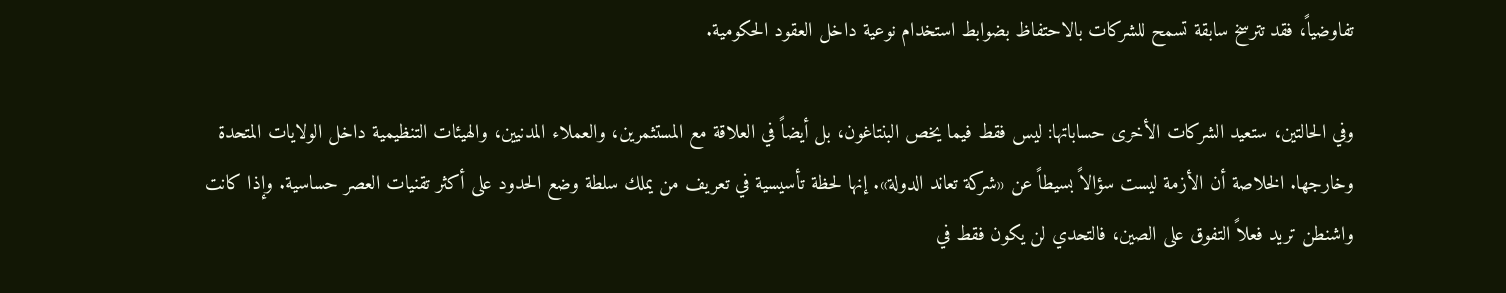تفاوضياً، فقد تترسخ سابقة تسمح للشركات بالاحتفاظ بضوابط استخدام نوعية داخل العقود الحكومية.

وفي الحالتين، ستعيد الشركات الأخرى حساباتها: ليس فقط فيما يخص البنتاغون، بل أيضاً في العلاقة مع المستثمرين، والعملاء المدنيين، والهيئات التنظيمية داخل الولايات المتحدة وخارجها. الخلاصة أن الأزمة ليست سؤالاً بسيطاً عن «شركة تعاند الدولة». إنها لحظة تأسيسية في تعريف من يملك سلطة وضع الحدود على أكثر تقنيات العصر حساسية. وإذا كانت واشنطن تريد فعلاً التفوق على الصين، فالتحدي لن يكون فقط في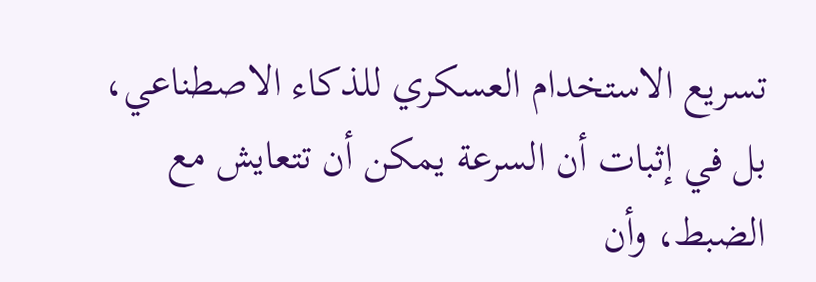تسريع الاستخدام العسكري للذكاء الاصطناعي، بل في إثبات أن السرعة يمكن أن تتعايش مع الضبط، وأن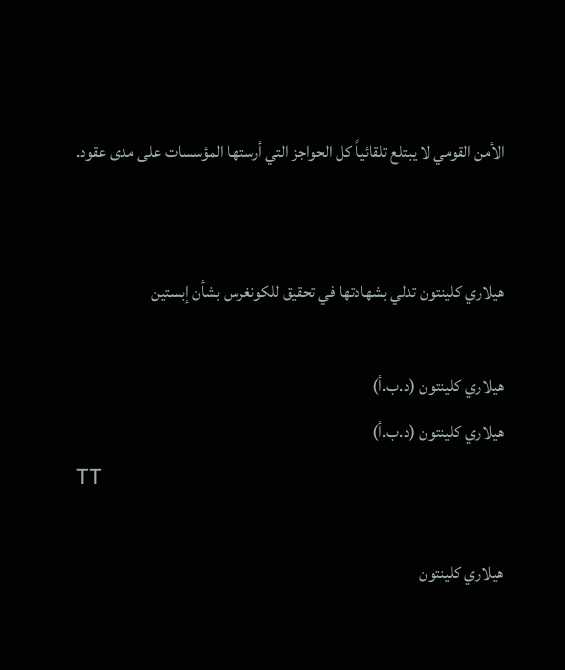الأمن القومي لا يبتلع تلقائياً كل الحواجز التي أرستها المؤسسات على مدى عقود.


هيلاري كلينتون تدلي بشهادتها في تحقيق للكونغرس بشأن إبستين

هيلاري كلينتون (د.ب.أ)
هيلاري كلينتون (د.ب.أ)
TT

هيلاري كلينتون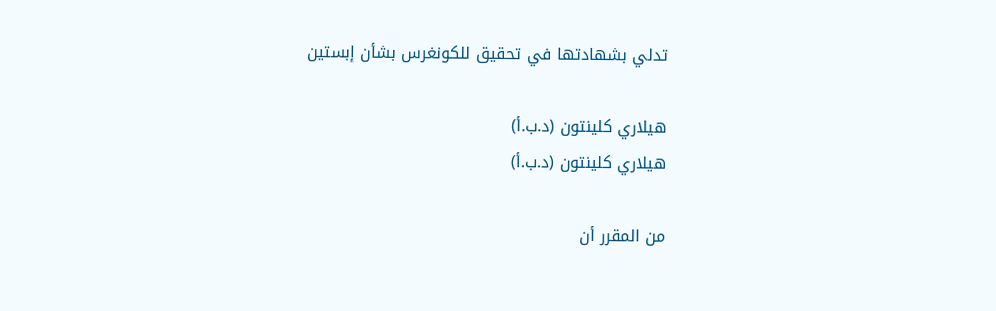تدلي بشهادتها في تحقيق للكونغرس بشأن إبستين

هيلاري كلينتون (د.ب.أ)
هيلاري كلينتون (د.ب.أ)

من ‌المقرر أن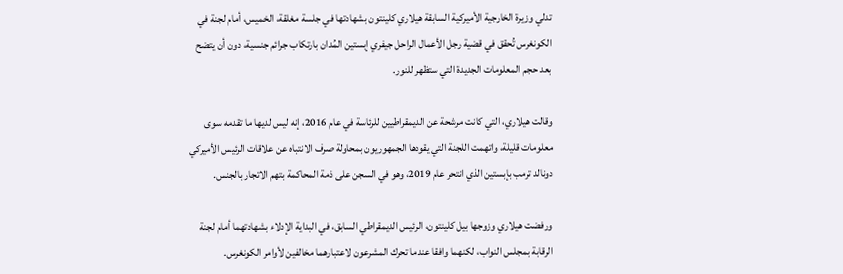تدلي وزيرة الخارجية الأميركية السابقة هيلاري كلينتون بشهادتها في جلسة مغلقة، الخميس، أمام لجنة في الكونغرس تُحقق في قضية رجل الأعمال الراحل جيفري إبستين المُدان بارتكاب جرائم جنسية، دون أن يتضح بعد حجم المعلومات الجديدة التي ستظهر للنور.

وقالت هيلاري، التي كانت مرشحة عن الديمقراطيين للرئاسة في عام 2016، إنه ليس لديها ما تقدمه سوى معلومات قليلة، واتهمت اللجنة التي يقودها الجمهوريون بمحاولة صرف الانتباه عن علاقات الرئيس الأميركي دونالد ترمب بإبستين الذي انتحر عام 2019، وهو في السجن على ‌ذمة المحاكمة بتهم الاتجار ‌بالجنس.

ورفضت هيلاري وزوجها بيل كلينتون، الرئيس ‌الديمقراطي السابق، في البداية الإدلاء بشهادتهما أمام لجنة الرقابة بمجلس النواب، لكنهما وافقا عندما تحرك المشرعون لاعتبارهما مخالفين لأوامر الكونغرس.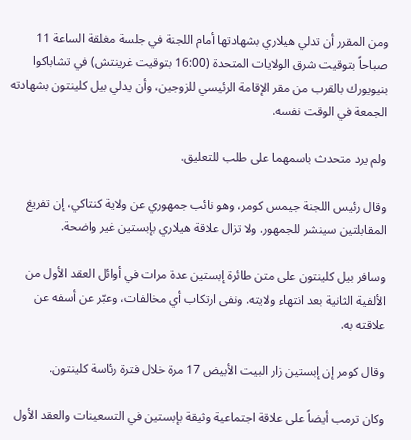ومن المقرر أن تدلي هيلاري بشهادتها أمام اللجنة في جلسة مغلقة الساعة 11 صباحاً بتوقيت شرق الولايات المتحدة (16:00 بتوقيت غرينتش) في تشاباكوا بنيويورك بالقرب من مقر الإقامة الرئيسي للزوجين، وأن يدلي بيل كلينتون بشهادته الجمعة في الوقت نفسه.

ولم يرد متحدث باسمهما على طلب ‌للتعليق.

وقال رئيس اللجنة جيمس ‌كومر، وهو نائب جمهوري عن ولاية كنتاكي، إن تفريغ المقابلتين سينشر للجمهور. ولا ‌تزال علاقة هيلاري بإبستين غير واضحة.

وسافر بيل كلينتون ‌على متن طائرة إبستين عدة مرات في أوائل العقد الأول من الألفية الثانية بعد انتهاء ولايته. ونفى ارتكاب أي مخالفات، وعبّر عن أسفه عن علاقته به.

وقال كومر إن إبستين زار البيت الأبيض 17 مرة خلال فترة رئاسة كلينتون.

وكان ترمب أيضاً على علاقة اجتماعية وثيقة بإبستين في التسعينات والعقد الأول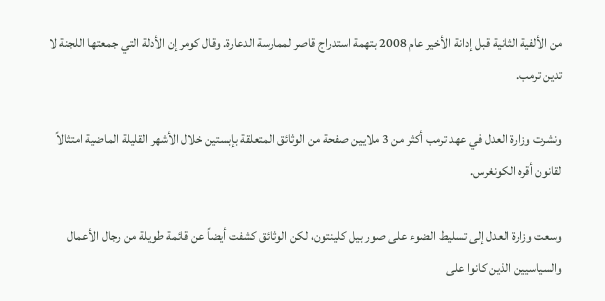من الألفية الثانية قبل إدانة الأخير عام 2008 بتهمة استدراج قاصر لممارسة الدعارة. وقال كومر إن الأدلة التي جمعتها اللجنة لا تدين ترمب.

ونشرت وزارة العدل في عهد ترمب أكثر من 3 ملايين صفحة من الوثائق المتعلقة بإبستين خلال الأشهر القليلة الماضية امتثالاً لقانون أقره الكونغرس.

وسعت وزارة العدل إلى تسليط الضوء على صور بيل كلينتون، لكن الوثائق كشفت أيضاً عن قائمة طويلة من رجال الأعمال والسياسيين الذين كانوا على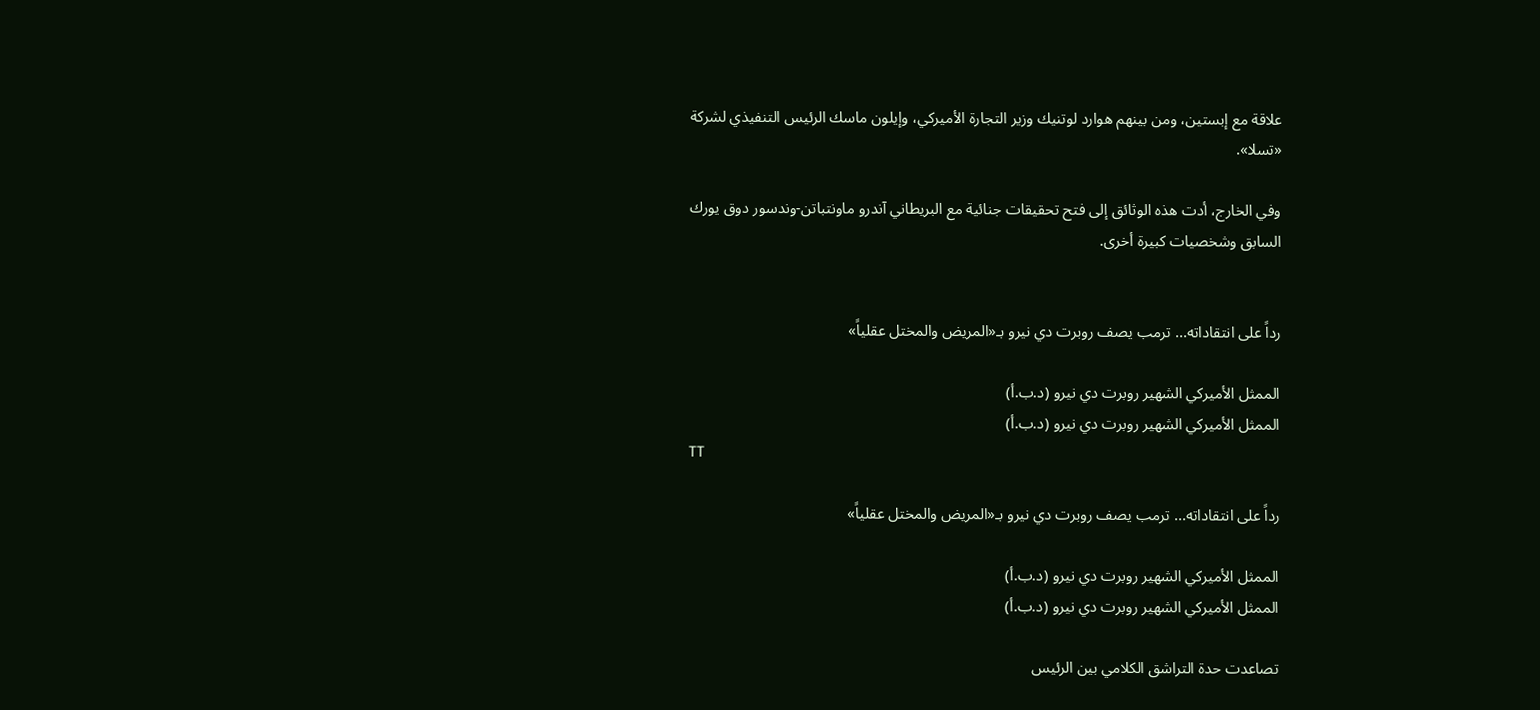علاقة مع إبستين، ومن بينهم هوارد لوتنيك وزير التجارة الأميركي، وإيلون ماسك الرئيس التنفيذي لشركة «تسلا».

وفي الخارج، أدت هذه الوثائق إلى فتح تحقيقات جنائية مع البريطاني آندرو ماونتباتن-وندسور دوق يورك السابق وشخصيات كبيرة أخرى.


رداً على انتقاداته... ترمب يصف روبرت دي نيرو بـ«المريض والمختل عقلياً»

الممثل الأميركي الشهير روبرت دي نيرو (د.ب.أ)
الممثل الأميركي الشهير روبرت دي نيرو (د.ب.أ)
TT

رداً على انتقاداته... ترمب يصف روبرت دي نيرو بـ«المريض والمختل عقلياً»

الممثل الأميركي الشهير روبرت دي نيرو (د.ب.أ)
الممثل الأميركي الشهير روبرت دي نيرو (د.ب.أ)

تصاعدت حدة التراشق الكلامي بين الرئيس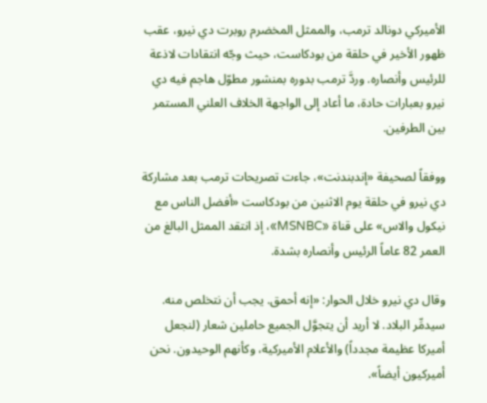الأميركي دونالد ترمب، والممثل المخضرم روبرت دي نيرو، عقب ظهور الأخير في حلقة من بودكاست، حيث وجّه انتقادات لاذعة للرئيس وأنصاره. وردَّ ترمب بدوره بمنشور مطوّل هاجم فيه دي نيرو بعبارات حادة، ما أعاد إلى الواجهة الخلاف العلني المستمر بين الطرفين.

ووفقاً لصحيفة «إندبندنت»، جاءت تصريحات ترمب بعد مشاركة دي نيرو في حلقة يوم الاثنين من بودكاست «أفضل الناس مع نيكول والاس» على قناة «MSNBC»، إذ انتقد الممثل البالغ من العمر 82 عاماً الرئيس وأنصاره بشدة.

وقال دي نيرو خلال الحوار: «إنه أحمق. يجب أن نتخلص منه. سيدمِّر البلاد. لا أريد أن يتجوَّل الجميع حاملين شعار (لنجعل أميركا عظيمة مجدداً) والأعلام الأميركية، وكأنهم الوحيدون. نحن أميركيون أيضاً».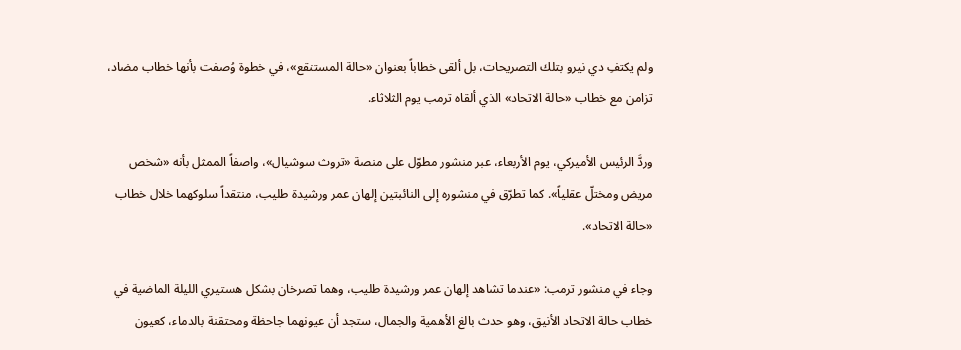ولم يكتفِ دي نيرو بتلك التصريحات، بل ألقى خطاباً بعنوان «حالة المستنقع»، في خطوة وُصفت بأنها خطاب مضاد، تزامن مع خطاب «حالة الاتحاد» الذي ألقاه ترمب يوم الثلاثاء.

وردَّ الرئيس الأميركي، يوم الأربعاء، عبر منشور مطوّل على منصة «تروث سوشيال»، واصفاً الممثل بأنه «شخص مريض ومختلّ عقلياً». كما تطرّق في منشوره إلى النائبتين إلهان عمر ورشيدة طليب، منتقداً سلوكهما خلال خطاب «حالة الاتحاد».

وجاء في منشور ترمب: «عندما تشاهد إلهان عمر ورشيدة طليب، وهما تصرخان بشكل هستيري الليلة الماضية في خطاب حالة الاتحاد الأنيق، وهو حدث بالغ الأهمية والجمال، ستجد أن عيونهما جاحظة ومحتقنة بالدماء، كعيون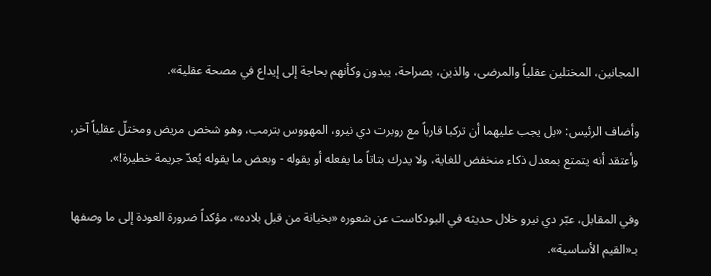المجانين، المختلين عقلياً والمرضى، والذين، بصراحة، يبدون وكأنهم بحاجة إلى إيداع في مصحة عقلية».

وأضاف الرئيس: «بل يجب عليهما أن تركبا قارباً مع روبرت دي نيرو، المهووس بترمب، وهو شخص مريض ومختلّ عقلياً آخر، وأعتقد أنه يتمتع بمعدل ذكاء منخفض للغاية، ولا يدرك بتاتاً ما يفعله أو يقوله - وبعض ما يقوله يُعدّ جريمة خطيرة!».

وفي المقابل، عبّر دي نيرو خلال حديثه في البودكاست عن شعوره «بخيانة من قبل بلاده»، مؤكداً ضرورة العودة إلى ما وصفها بـ«القيم الأساسية».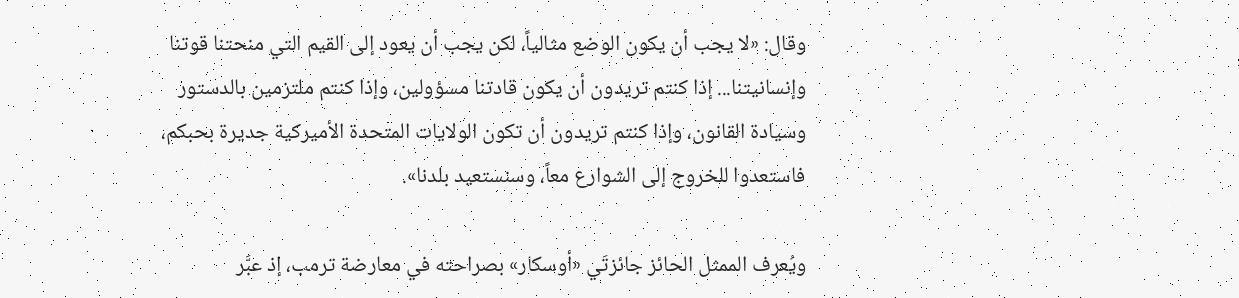وقال: «لا يجب أن يكون الوضع مثالياً، لكن يجب أن يعود إلى القيم التي منحتنا قوتنا وإنسانيتنا... إذا كنتم تريدون أن يكون قادتنا مسؤولين، وإذا كنتم ملتزمين بالدستور وسيادة القانون، وإذا كنتم تريدون أن تكون الولايات المتحدة الأميركية جديرة بحبكم، فاستعدوا للخروج إلى الشوارع معاً، وسنستعيد بلدنا».

ويُعرف الممثل الحائز جائزتَي «أوسكار» بصراحته في معارضة ترمب، إذ عبَّر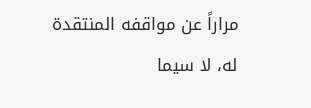مراراً عن مواقفه المنتقدة له، لا سيما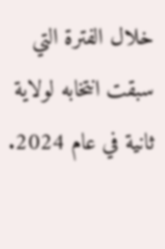خلال الفترة التي سبقت انتخابه لولاية ثانية في عام 2024.